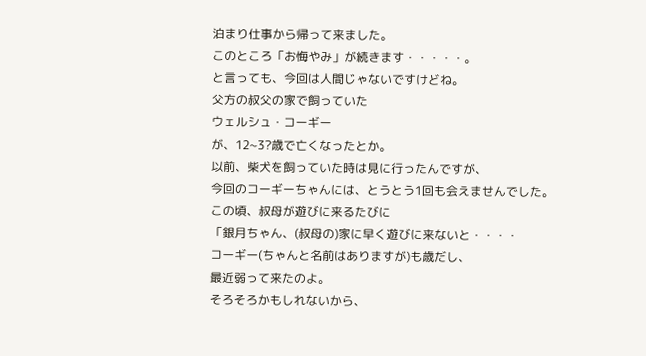泊まり仕事から帰って来ました。
このところ「お悔やみ」が続きます・・・・・。
と言っても、今回は人間じゃないですけどね。
父方の叔父の家で飼っていた
ウェルシュ・コーギー
が、12~3?歳で亡くなったとか。
以前、柴犬を飼っていた時は見に行ったんですが、
今回のコーギーちゃんには、とうとう1回も会えませんでした。
この頃、叔母が遊びに来るたびに
「銀月ちゃん、(叔母の)家に早く遊びに来ないと・・・・
コーギー(ちゃんと名前はありますが)も歳だし、
最近弱って来たのよ。
そろそろかもしれないから、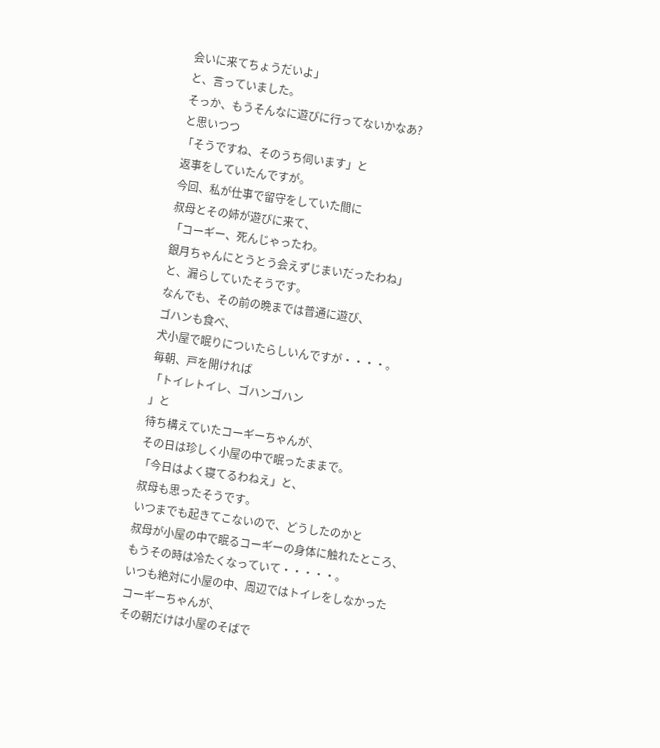会いに来てちょうだいよ」
と、言っていました。
そっか、もうそんなに遊びに行ってないかなあ?
と思いつつ
「そうですね、そのうち伺います」と
返事をしていたんですが。
今回、私が仕事で留守をしていた間に
叔母とその姉が遊びに来て、
「コーギー、死んじゃったわ。
銀月ちゃんにとうとう会えずじまいだったわね」
と、漏らしていたそうです。
なんでも、その前の晩までは普通に遊び、
ゴハンも食べ、
犬小屋で眠りについたらしいんですが・・・・。
毎朝、戸を開ければ
「トイレトイレ、ゴハンゴハン
」と
待ち構えていたコーギーちゃんが、
その日は珍しく小屋の中で眠ったままで。
「今日はよく寝てるわねえ」と、
叔母も思ったそうです。
いつまでも起きてこないので、どうしたのかと
叔母が小屋の中で眠るコーギーの身体に触れたところ、
もうその時は冷たくなっていて・・・・・。
いつも絶対に小屋の中、周辺ではトイレをしなかった
コーギーちゃんが、
その朝だけは小屋のそばで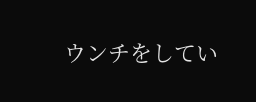ウンチをしてい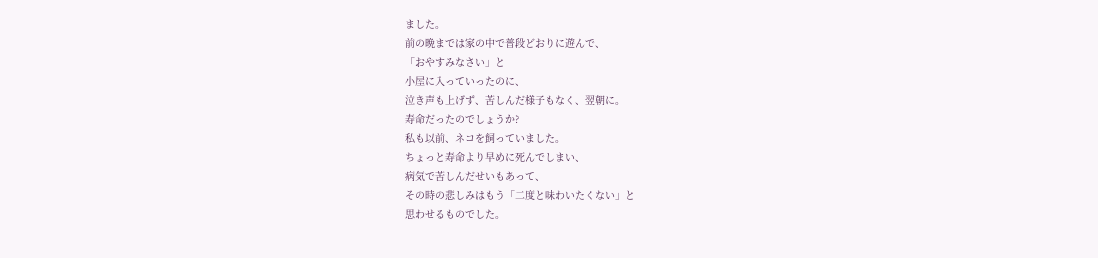ました。
前の晩までは家の中で普段どおりに遊んで、
「おやすみなさい」と
小屋に入っていったのに、
泣き声も上げず、苦しんだ様子もなく、翌朝に。
寿命だったのでしょうか?
私も以前、ネコを飼っていました。
ちょっと寿命より早めに死んでしまい、
病気で苦しんだせいもあって、
その時の悲しみはもう「二度と味わいたくない」と
思わせるものでした。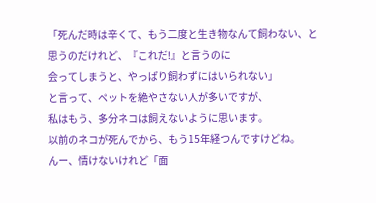「死んだ時は辛くて、もう二度と生き物なんて飼わない、と
思うのだけれど、『これだ!』と言うのに
会ってしまうと、やっぱり飼わずにはいられない」
と言って、ペットを絶やさない人が多いですが、
私はもう、多分ネコは飼えないように思います。
以前のネコが死んでから、もう15年経つんですけどね。
んー、情けないけれど「面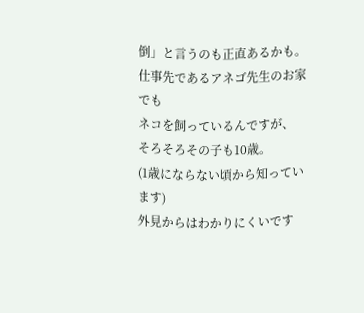倒」と言うのも正直あるかも。
仕事先であるアネゴ先生のお家でも
ネコを飼っているんですが、
そろそろその子も10歳。
(1歳にならない頃から知っています)
外見からはわかりにくいです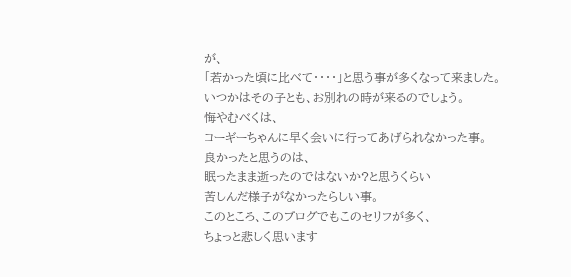が、
「若かった頃に比べて・・・・」と思う事が多くなって来ました。
いつかはその子とも、お別れの時が来るのでしょう。
悔やむべくは、
コーギーちゃんに早く会いに行ってあげられなかった事。
良かったと思うのは、
眠ったまま逝ったのではないか?と思うくらい
苦しんだ様子がなかったらしい事。
このところ、このブログでもこのセリフが多く、
ちょっと悲しく思います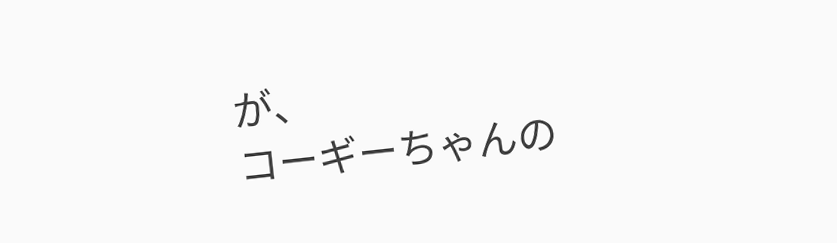が、
コーギーちゃんの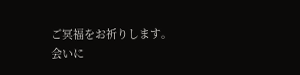ご冥福をお祈りします。
会いに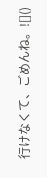行けなくて、ごめんね。![]()